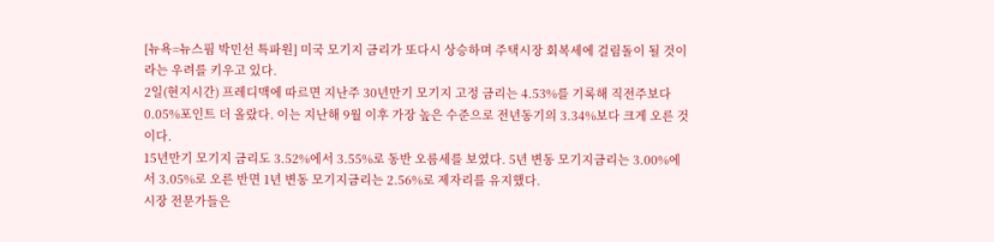[뉴욕=뉴스핌 박민선 특파원] 미국 모기지 금리가 또다시 상승하며 주택시장 회복세에 걸림돌이 될 것이라는 우려를 키우고 있다.
2일(현지시간) 프레디맥에 따르면 지난주 30년만기 모기지 고정 금리는 4.53%를 기록해 직전주보다 0.05%포인트 더 올랐다. 이는 지난해 9월 이후 가장 높은 수준으로 전년동기의 3.34%보다 크게 오른 것이다.
15년만기 모기지 금리도 3.52%에서 3.55%로 동반 오름세를 보였다. 5년 변동 모기지금리는 3.00%에서 3.05%로 오른 반면 1년 변동 모기지금리는 2.56%로 제자리를 유지했다.
시장 전문가들은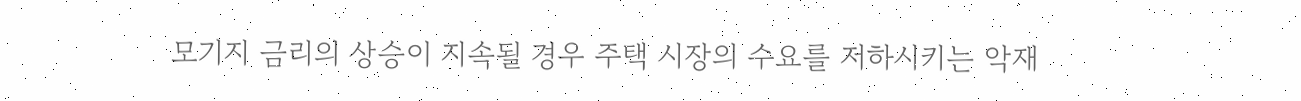모기지 금리의 상승이 지속될 경우 주택 시장의 수요를 저하시키는 악재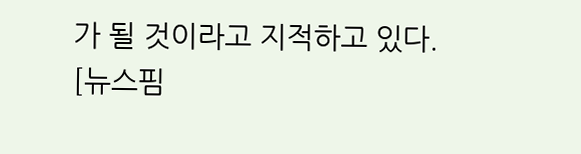가 될 것이라고 지적하고 있다.
[뉴스핌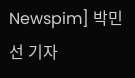Newspim] 박민선 기자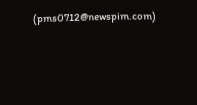(pms0712@newspim.com)